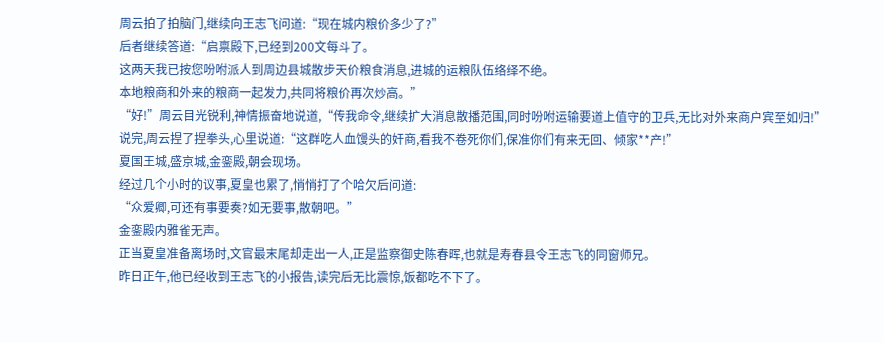周云拍了拍脑门,继续向王志飞问道:“现在城内粮价多少了?”
后者继续答道:“启禀殿下,已经到200文每斗了。
这两天我已按您吩咐派人到周边县城散步天价粮食消息,进城的运粮队伍络绎不绝。
本地粮商和外来的粮商一起发力,共同将粮价再次炒高。”
“好!”周云目光锐利,神情振奋地说道,“传我命令,继续扩大消息散播范围,同时吩咐运输要道上值守的卫兵,无比对外来商户宾至如归!”
说完,周云捏了捏拳头,心里说道:“这群吃人血馒头的奸商,看我不卷死你们,保准你们有来无回、倾家**产!”
夏国王城,盛京城,金銮殿,朝会现场。
经过几个小时的议事,夏皇也累了,悄悄打了个哈欠后问道:
“众爱卿,可还有事要奏?如无要事,散朝吧。”
金銮殿内雅雀无声。
正当夏皇准备离场时,文官最末尾却走出一人,正是监察御史陈春晖,也就是寿春县令王志飞的同窗师兄。
昨日正午,他已经收到王志飞的小报告,读完后无比震惊,饭都吃不下了。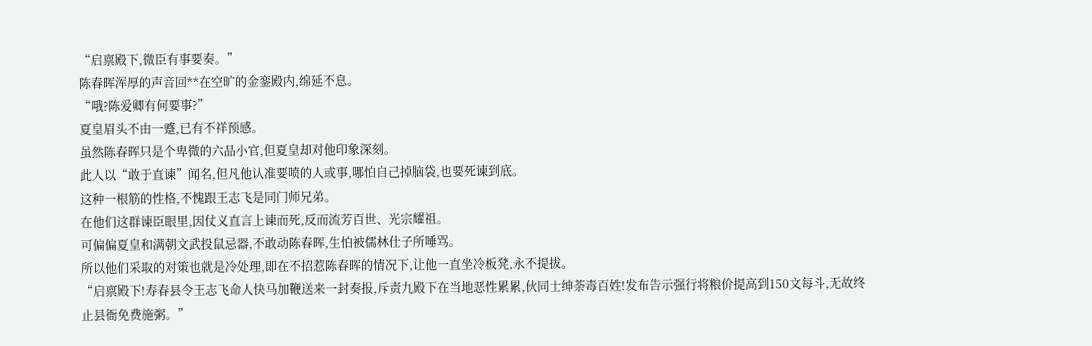“启禀殿下,微臣有事要奏。”
陈春晖浑厚的声音回**在空旷的金銮殿内,绵延不息。
“哦?陈爱卿有何要事?”
夏皇眉头不由一蹙,已有不祥预感。
虽然陈春晖只是个卑微的六品小官,但夏皇却对他印象深刻。
此人以“敢于直谏”闻名,但凡他认准要喷的人或事,哪怕自己掉脑袋,也要死谏到底。
这种一根筋的性格,不愧跟王志飞是同门师兄弟。
在他们这群谏臣眼里,因仗义直言上谏而死,反而流芳百世、光宗耀祖。
可偏偏夏皇和满朝文武投鼠忌器,不敢动陈春晖,生怕被儒林仕子所唾骂。
所以他们采取的对策也就是冷处理,即在不招惹陈春晖的情况下,让他一直坐冷板凳,永不提拔。
“启禀殿下!寿春县令王志飞命人快马加鞭送来一封奏报,斥责九殿下在当地恶性累累,伙同士绅荼毒百姓!发布告示强行将粮价提高到150文每斗,无故终止县衙免费施粥。”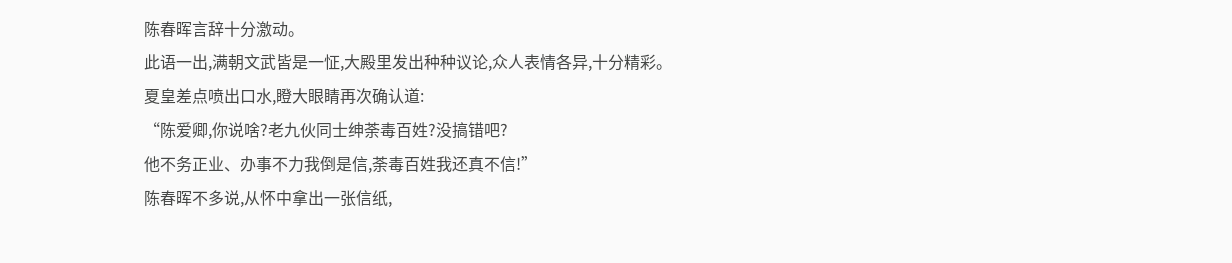陈春晖言辞十分激动。
此语一出,满朝文武皆是一怔,大殿里发出种种议论,众人表情各异,十分精彩。
夏皇差点喷出口水,瞪大眼睛再次确认道:
“陈爱卿,你说啥?老九伙同士绅荼毒百姓?没搞错吧?
他不务正业、办事不力我倒是信,荼毒百姓我还真不信!”
陈春晖不多说,从怀中拿出一张信纸,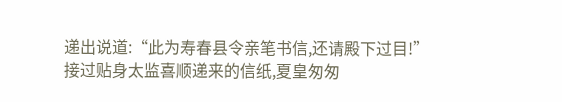递出说道:“此为寿春县令亲笔书信,还请殿下过目!”
接过贴身太监喜顺递来的信纸,夏皇匆匆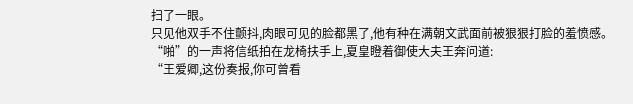扫了一眼。
只见他双手不住颤抖,肉眼可见的脸都黑了,他有种在满朝文武面前被狠狠打脸的羞愤感。
“啪”的一声将信纸拍在龙椅扶手上,夏皇瞪着御使大夫王奔问道:
“王爱卿,这份奏报,你可曾看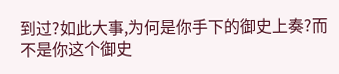到过?如此大事,为何是你手下的御史上奏?而不是你这个御史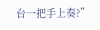台一把手上奏?”